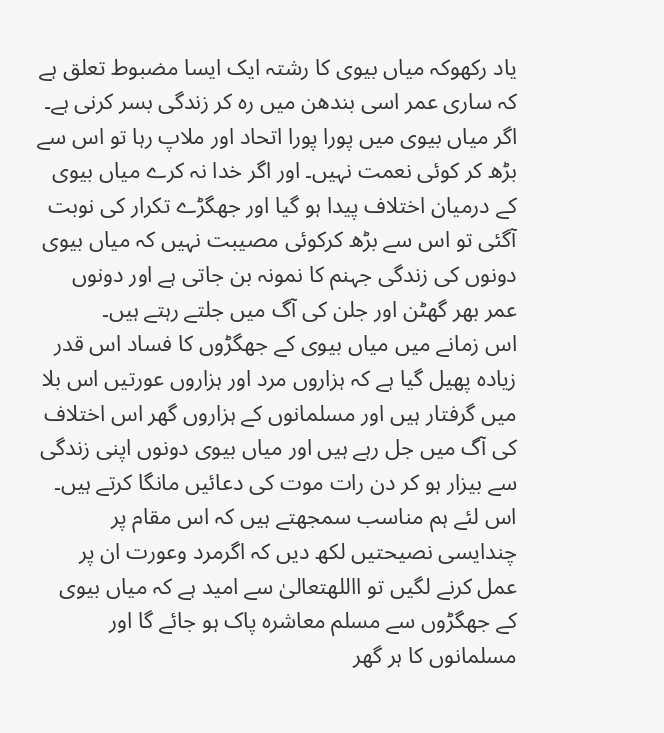یاد رکھوکہ میاں بیوی کا رشتہ ایک ایسا مضبوط تعلق ہے کہ ساری عمر اسی بندھن میں رہ کر زندگی بسر کرنی ہے۔ اگر میاں بیوی میں پورا پورا اتحاد اور ملاپ رہا تو اس سے بڑھ کر کوئی نعمت نہیں۔ اور اگر خدا نہ کرے میاں بیوی کے درمیان اختلاف پیدا ہو گیا اور جھگڑے تکرار کی نوبت آگئی تو اس سے بڑھ کرکوئی مصیبت نہیں کہ میاں بیوی دونوں کی زندگی جہنم کا نمونہ بن جاتی ہے اور دونوں عمر بھر گھٹن اور جلن کی آگ میں جلتے رہتے ہیں۔
اس زمانے میں میاں بیوی کے جھگڑوں کا فساد اس قدر زیادہ پھیل گیا ہے کہ ہزاروں مرد اور ہزاروں عورتیں اس بلا میں گرفتار ہیں اور مسلمانوں کے ہزاروں گھر اس اختلاف کی آگ میں جل رہے ہیں اور میاں بیوی دونوں اپنی زندگی سے بیزار ہو کر دن رات موت کی دعائیں مانگا کرتے ہیں۔ اس لئے ہم مناسب سمجھتے ہیں کہ اس مقام پر چندایسی نصیحتیں لکھ دیں کہ اگرمرد وعورت ان پر عمل کرنے لگیں تو االلهتعالیٰ سے امید ہے کہ میاں بیوی کے جھگڑوں سے مسلم معاشرہ پاک ہو جائے گا اور مسلمانوں کا ہر گھر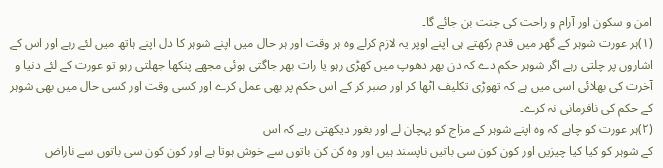امن و سکون اور آرام و راحت کی جنت بن جائے گا۔
(۱)ہر عورت شوہر کے گھر میں قدم رکھتے ہی اپنے اوپر یہ لازم کرلے وہ ہر وقت اور ہر حال میں اپنے شوہر کا دل اپنے ہاتھ میں لئے رہے اور اس کے اشاروں پر چلتی رہے اگر شوہر حکم دے کہ دن بھر دھوپ میں کھڑی رہو یا رات بھر جاگتی ہوئی مجھے پنکھا جھلتی رہو تو عورت کے لئے دنیا و آخرت کی بھلائی اسی میں ہے کہ تھوڑی تکلیف اٹھا کر اور صبر کر کے اس حکم پر بھی عمل کرے اور کسی وقت اور کسی حال میں بھی شوہر کے حکم کی نافرمانی نہ کرے۔
(۲)ہر عورت کو چاہے کہ وہ اپنے شوہر کے مزاج کو پہچان لے اور بغور دیکھتی رہے کہ اس
کے شوہر کو کیا کیا چیزیں اور کون کون سی باتیں ناپسند ہیں اور وہ کن کن باتوں سے خوش ہوتا ہے اور کون کون سی باتوں سے ناراض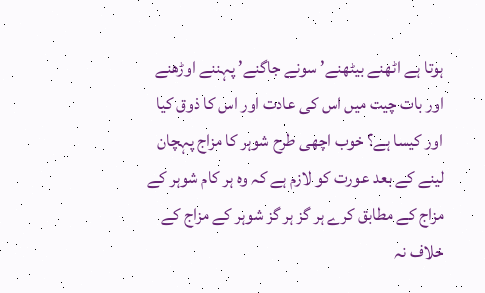ہوتا ہے اٹھنے بیٹھنے’ سونے جاگنے’ پہننے اوڑھنے اور بات چیت میں اس کی عادت اور اس کا ذوق کیا اور کیسا ہے؟ خوب اچھی طرح شوہر کا مزاج پہچان لینے کے بعد عورت کو لازم ہے کہ وہ ہر کام شوہر کے مزاج کے مطابق کرے ہر گز ہر گز شوہر کے مزاج کے خلاف نہ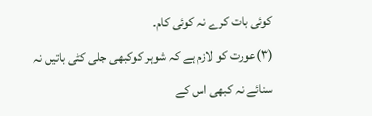کوئی بات کرے نہ کوئی کام۔
(۳)عورت کو لازم ہے کہ شوہر کوکبھی جلی کٹی باتیں نہ سنائے نہ کبھی اس کے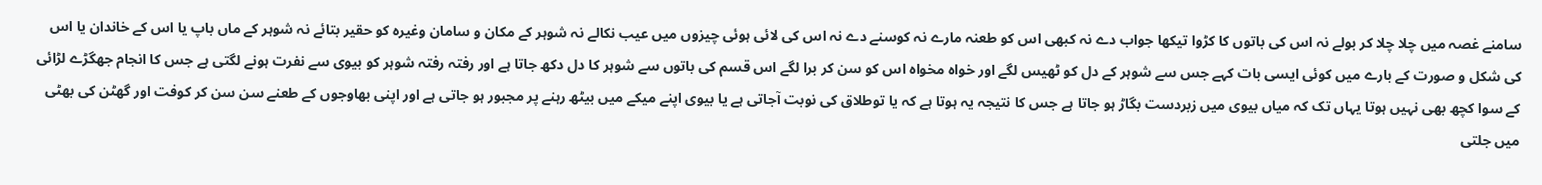سامنے غصہ میں چلا چلا کر بولے نہ اس کی باتوں کا کڑوا تیکھا جواب دے نہ کبھی اس کو طعنہ مارے نہ کوسنے دے نہ اس کی لائی ہوئی چیزوں میں عیب نکالے نہ شوہر کے مکان و سامان وغیرہ کو حقیر بتائے نہ شوہر کے ماں باپ یا اس کے خاندان یا اس کی شکل و صورت کے بارے میں کوئی ایسی بات کہے جس سے شوہر کے دل کو ٹھیس لگے اور خواہ مخواہ اس کو سن کر برا لگے اس قسم کی باتوں سے شوہر کا دل دکھ جاتا ہے اور رفتہ رفتہ شوہر کو بیوی سے نفرت ہونے لگتی ہے جس کا انجام جھگڑے لڑائی کے سوا کچھ بھی نہیں ہوتا یہاں تک کہ میاں بیوی میں زبردست بگاڑ ہو جاتا ہے جس کا نتیجہ یہ ہوتا ہے کہ یا توطلاق کی نوبت آجاتی ہے یا بیوی اپنے میکے میں بیٹھ رہنے پر مجبور ہو جاتی ہے اور اپنی بھاوجوں کے طعنے سن سن کر کوفت اور گھٹن کی بھٹی میں جلتی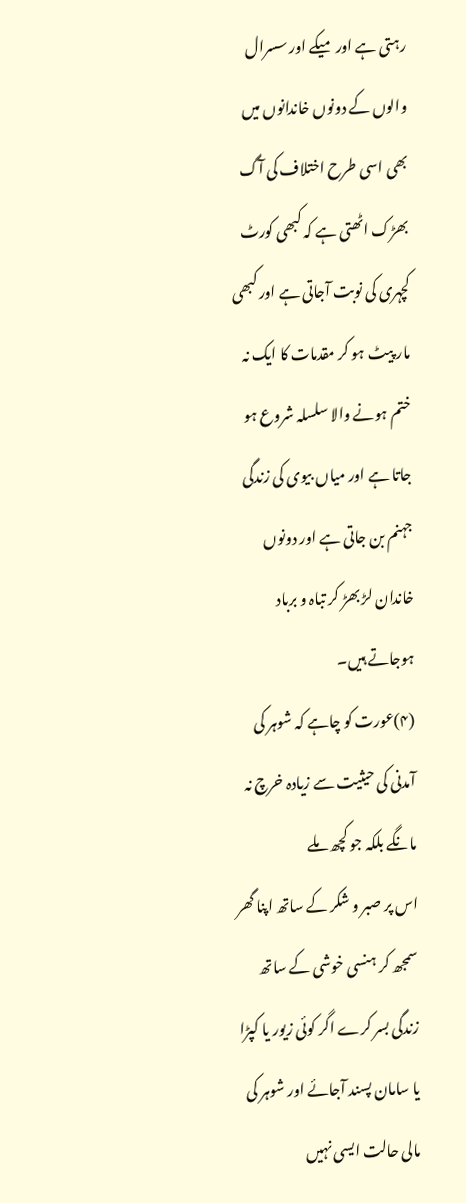رہتی ہے اور میکے اور سسرال والوں کے دونوں خاندانوں میں بھی اسی طرح اختلاف کی آگ بھڑک اٹھتی ہے کہ کبھی کورٹ کچہری کی نوبت آجاتی ہے اور کبھی مار پیٹ ہو کر مقدمات کا ایک نہ ختم ہونے والا سلسلہ شروع ہو جاتا ہے اور میاں بیوی کی زندگی جہنم بن جاتی ہے اور دونوں خاندان لڑ بھڑ کر تباہ و برباد ہوجاتے ہیں۔
(۴)عورت کو چاہے کہ شوہر کی آمدنی کی حیثیت سے زیادہ خرچ نہ مانگے بلکہ جو کچھ ملے
اس پر صبر و شکر کے ساتھ اپنا گھر سمجھ کر ہنسی خوشی کے ساتھ زندگی بسر کرے اگر کوئی زیور یا کپڑا یا سامان پسند آجائے اور شوہر کی مالی حالت ایسی نہیں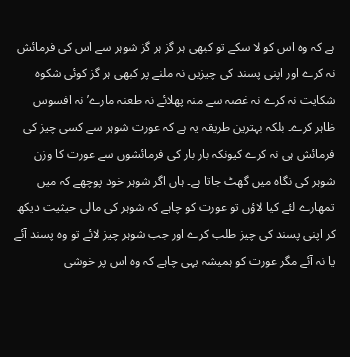ہے کہ وہ اس کو لا سکے تو کبھی ہر گز ہر گز شوہر سے اس کی فرمائش نہ کرے اور اپنی پسند کی چیزیں نہ ملنے پر کبھی ہر گز کوئی شکوہ شکایت نہ کرے نہ غصہ سے منہ پھلائے نہ طعنہ مارے’ نہ افسوس ظاہر کرے۔ بلکہ بہترین طریقہ یہ ہے کہ عورت شوہر سے کسی چیز کی فرمائش ہی نہ کرے کیونکہ بار بار کی فرمائشوں سے عورت کا وزن شوہر کی نگاہ میں گھٹ جاتا ہے۔ ہاں اگر شوہر خود پوچھے کہ میں تمھارے لئے کیا لاؤں تو عورت کو چاہے کہ شوہر کی مالی حیثیت دیکھ کر اپنی پسند کی چیز طلب کرے اور جب شوہر چیز لائے تو وہ پسند آئے یا نہ آئے مگر عورت کو ہمیشہ یہی چاہے کہ وہ اس پر خوشی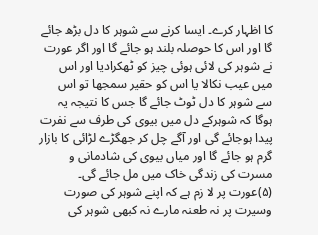کا اظہار کرے۔ ایسا کرنے سے شوہر کا دل بڑھ جائے گا اور اس کا حوصلہ بلند ہو جائے گا اور اگر عورت نے شوہر کی لائی ہوئی چیز کو ٹھکرادیا اور اس میں عیب نکالا یا اس کو حقیر سمجھا تو اس سے شوہر کا دل ٹوٹ جائے گا جس کا نتیجہ یہ ہوگا کہ شوہرکے دل میں بیوی کی طرف سے نفرت پیدا ہوجائے گی اور آگے چل کر جھگڑے لڑائی کا بازار گرم ہو جائے گا اور میاں بیوی کی شادمانی و مسرت کی زندگی خاک میں مل جائے گی۔
(۵)عورت پر لا زم ہے کہ اپنے شوہر کی صورت وسیرت پر نہ طعنہ مارے نہ کبھی شوہر کی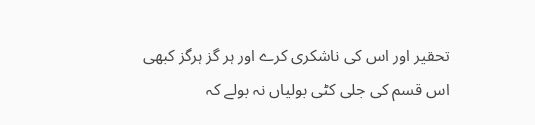تحقیر اور اس کی ناشکری کرے اور ہر گز ہرگز کبھی اس قسم کی جلی کٹی بولیاں نہ بولے کہ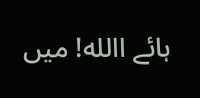ہائے االله! میں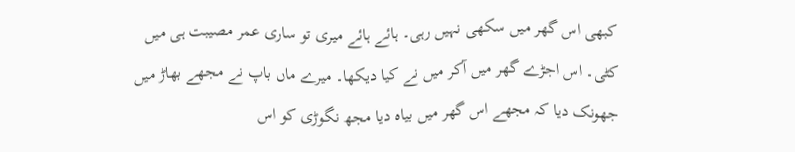کبھی اس گھر میں سکھی نہیں رہی۔ ہائے ہائے میری تو ساری عمر مصیبت ہی میں کٹی۔ اس اجڑے گھر میں آکر میں نے کیا دیکھا۔ میرے ماں باپ نے مجھے بھاڑ میں جھونک دیا کہ مجھے اس گھر میں بیاہ دیا مجھ نگوڑی کو اس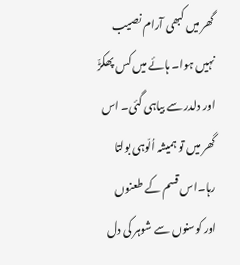گھر میں کبھی آرام نصیب نہیں ہوا۔ ہائے میں کس پھکڑّ اور دلدر سے بیاہی گئی۔ اس گھر میں تو ہمیشہ اُلّوہی بولتا رہا۔اس قسم کے طعنوں
اور کوسنوں سے شوہر کی دل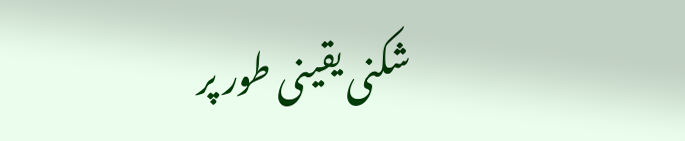شکنی یقینی طور پر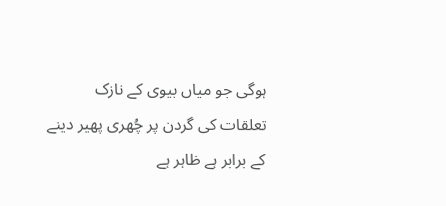ہوگی جو میاں بیوی کے نازک تعلقات کی گردن پر چُھری پھیر دینے کے برابر ہے ظاہر ہے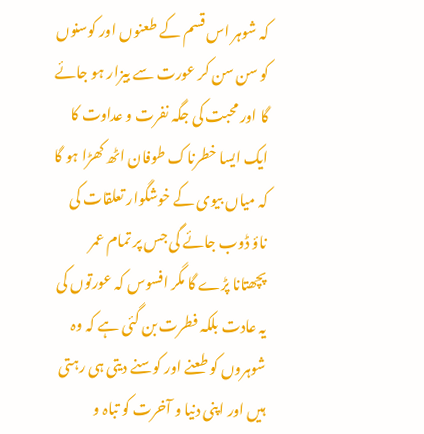کہ شوہر اس قسم کے طعنوں اور کوسنوں کو سن سن کر عورت سے بیزار ہو جائے گا اور محبت کی جگہ نفرت و عداوت کا ایک ایسا خطرناک طوفان اٹھ کھڑا ہو گا کہ میاں بیوی کے خوشگوار تعلقات کی ناؤ ڈوب جائے گی جس پر تمام عمر پچھتانا پڑے گا مگر افسوس کہ عورتوں کی یہ عادت بلکہ فطرت بن گئی ہے کہ وہ شوہروں کو طعنے اور کوسنے دیتی ہی رہتی ہیں اور اپنی دنیا و آخرت کو تباہ و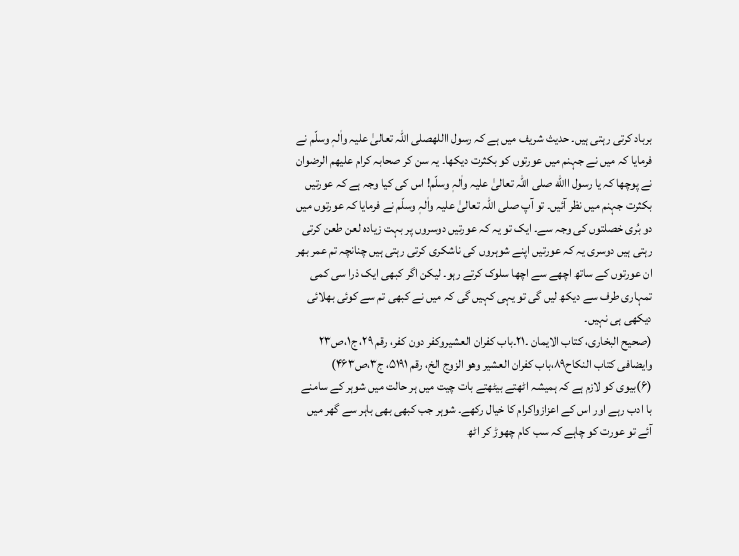برباد کرتی رہتی ہیں۔ حدیث شریف میں ہے کہ رسول االلهصلی اللہ تعالیٰ علیہ واٰلہٖ وسلّم نے فرمایا کہ میں نے جہنم میں عورتوں کو بکثرت دیکھا۔ یہ سن کر صحابہ کرام علیھم الرضوان نے پوچھا کہ یا رسول االله صلی اللہ تعالیٰ علیہ واٰلہٖ وسلّم! اس کی کیا وجہ ہے کہ عورتیں بکثرت جہنم میں نظر آئیں۔ تو آپ صلی اللہ تعالیٰ علیہ واٰلہٖ وسلّم نے فرمایا کہ عورتوں میں دو بُری خصلتوں کی وجہ سے۔ ایک تو یہ کہ عورتیں دوسروں پر بہت زیادہ لعن طعن کرتی رہتی ہیں دوسری یہ کہ عورتیں اپنے شوہروں کی ناشکری کرتی رہتی ہیں چنانچہ تم عمر بھر ان عورتوں کے ساتھ اچھے سے اچھا سلوک کرتے رہو۔ لیکن اگر کبھی ایک ذرا سی کمی تمہاری طرف سے دیکھ لیں گی تو یہی کہیں گی کہ میں نے کبھی تم سے کوئی بھلائی دیکھی ہی نہیں۔
(صحیح البخاری، کتاب الایمان ۔۲۱۔باب کفران العشیروکفر دون کفر، رقم ۲۹، ج۱،ص۲۳ وایضافی کتاب النکاح۸۹،باب کفران العشیر وھو الزوج الخ، رقم ۵۱۹۱، ج۳،ص۴۶۳)
(۶)بیوی کو لازم ہے کہ ہمیشہ اٹھتے بیٹھتے بات چیت میں ہر حالت میں شوہر کے سامنے با ادب رہے اور اس کے اعزازواکرام کا خیال رکھے۔ شوہر جب کبھی بھی باہر سے گھر میں آئے تو عورت کو چاہے کہ سب کام چھوڑ کر اٹھ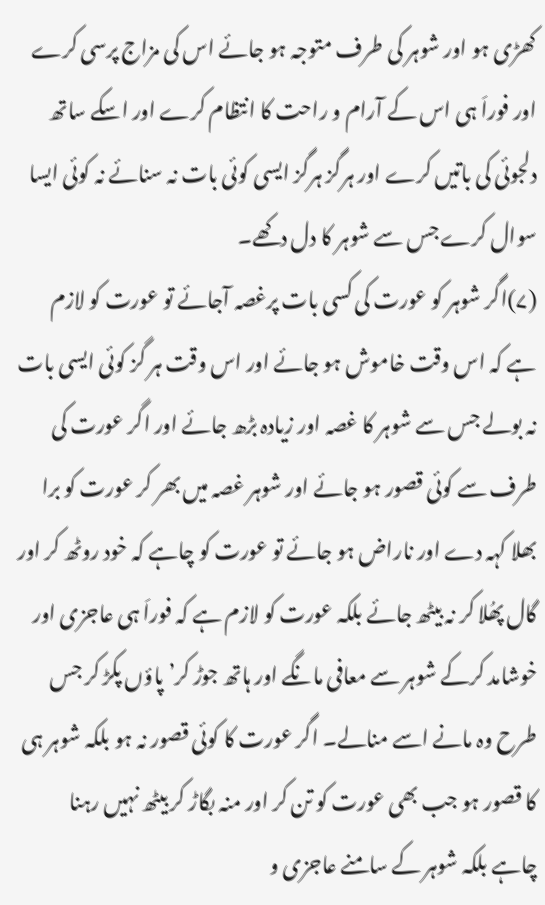کھڑی ہو اور شوہر کی طرف متوجہ ہو جائے اس کی مزاج پرسی کرے اور فوراَ ہی اس کے آرام و راحت کا انتظام کرے اور اسکے ساتھ دلجوئی کی باتیں کرے اور ہرگز ہرگز ایسی کوئی بات نہ سنائے نہ کوئی ایسا سوال کرے جس سے شوہر کا دل دکھے۔
(۷)اگر شوہر کو عورت کی کسی بات پرغصہ آجائے تو عورت کو لازم ہے کہ اس وقت خاموش ہو جائے اور اس وقت ہر گز کوئی ایسی بات نہ بولے جس سے شوہر کا غصہ اور زیادہ بڑھ جائے اور اگر عورت کی طرف سے کوئی قصور ہو جائے اور شوہر غصہ میں بھر کر عورت کو برا بھلا کہہ دے اور ناراض ہو جائے تو عورت کو چاہے کہ خود روٹھ کر اور گال پھُلا کر نہ بیٹھ جائے بلکہ عورت کو لازم ہے کہ فوراَ ہی عاجزی اور خوشامد کرکے شوہر سے معافی مانگے اور ہاتھ جوڑ کر’ پاؤں پکڑ کر جس طرح وہ مانے اسے منالے۔ اگر عورت کا کوئی قصور نہ ہو بلکہ شوہر ہی کا قصور ہو جب بھی عورت کو تن کر اور منہ بگاڑ کر بیٹھ نہیں رہنا چاہے بلکہ شوہر کے سامنے عاجزی و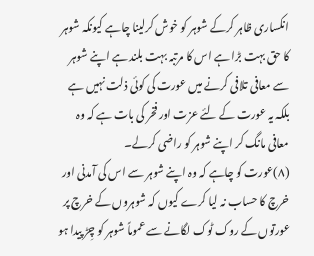انکساری ظاہر کرکے شوہر کو خوش کرلینا چاہے کیونکہ شوہر کا حق بہت بڑا ہے اس کا مرتبہ بہت بلند ہے اپنے شوہر سے معافی تلافی کرنے میں عورت کی کوئی ذلت نہیں ہے بلکہ یہ عورت کے لئے عزت اور فخر کی بات ہے کہ وہ معافی مانگ کر اپنے شوہر کو راضی کرلے۔
(۸)عورت کو چاہے کہ وہ اپنے شوہر سے اس کی آمدنی اور خرچ کا حساب نہ لیا کرے کیوں کہ شوہروں کے خرچ پر عورتوں کے روک ٹوک لگانے سے عموماً شوہر کو چِڑ پیدا ہو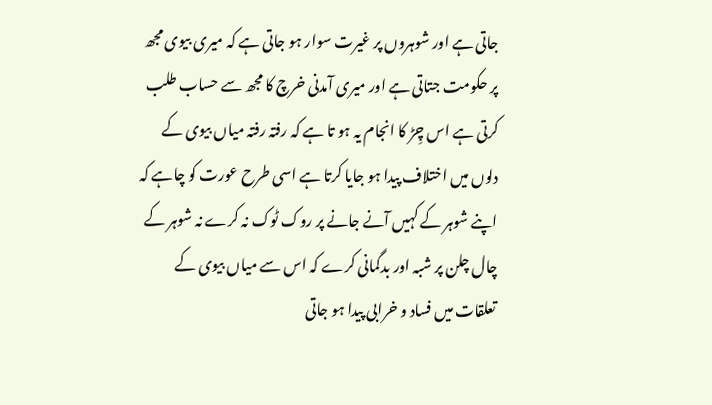جاتی ہے اور شوہروں پر غیرت سوار ہو جاتی ہے کہ میری بیوی مجھ پر حکومت جتاتی ہے اور میری آمدنی خرچ کا مجھ سے حساب طلب کرتی ہے اس چِڑ کا انجام یہ ہو تا ہے کہ رفتہ رفتہ میاں بیوی کے دلوں میں اختلاف پیدا ہو جایا کرتا ہے اسی طرح عورت کو چاہے کہ اپنے شوہر کے کہیں آنے جانے پر روک ٹوک نہ کرے نہ شوہر کے چال چلن پر شبہ اور بدگمانی کرے کہ اس سے میاں بیوی کے تعلقات میں فساد و خرابی پیدا ہو جاتی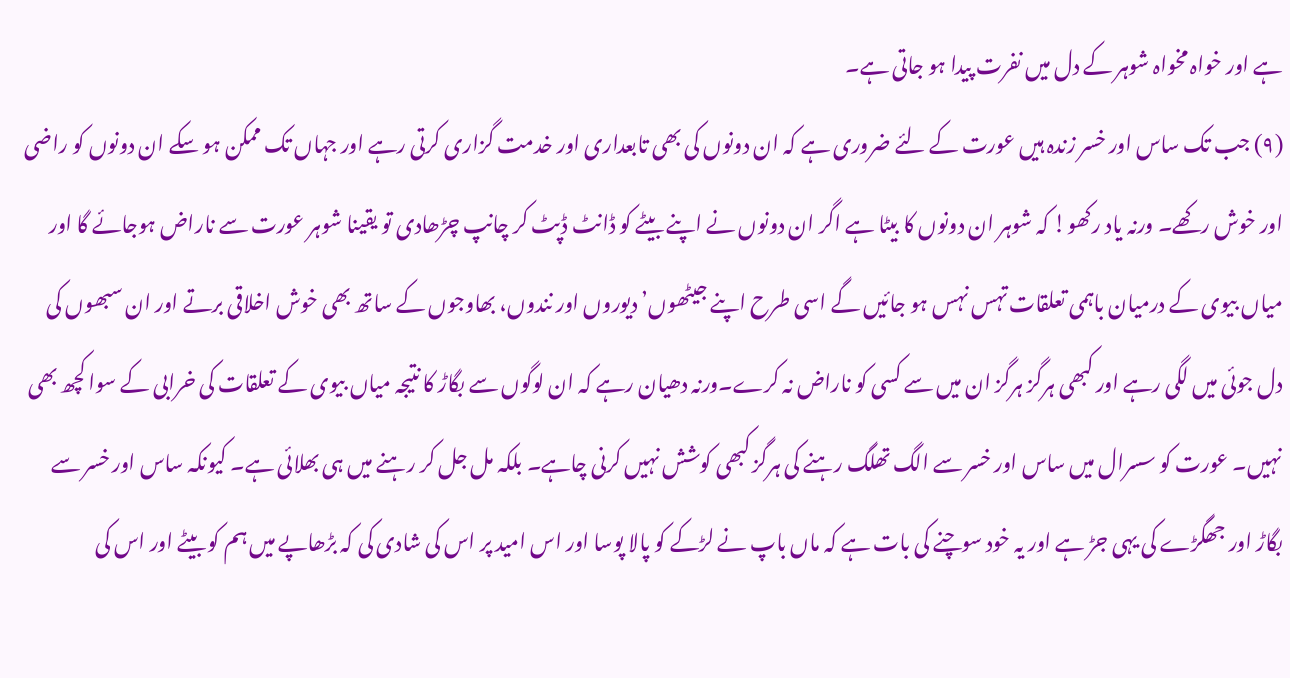ہے اور خواہ مخواہ شوہر کے دل میں نفرت پیدا ہو جاتی ہے۔
(۹) جب تک ساس اور خسر زندہ ہیں عورت کے لئے ضروری ہے کہ ان دونوں کی بھی تابعداری اور خدمت گزاری کرتی رہے اور جہاں تک ممکن ہو سکے ان دونوں کو راضی اور خوش رکھے۔ ورنہ یاد رکھو! کہ شوہر ان دونوں کا بیٹا ہے اگر ان دونوں نے اپنے بیٹے کو ڈانٹ ڈپٹ کر چانپ چڑھادی تو یقینا شوہر عورت سے ناراض ہوجائے گا اور میاں بیوی کے درمیان باہمی تعلقات تہس نہس ہو جائیں گے اسی طرح اپنے جیٹھوں’ دیوروں اور نندوں، بھاوجوں کے ساتھ بھی خوش اخلاقی برتے اور ان سبھوں کی دل جوئی میں لگی رہے اور کبھی ہرگز ہرگز ان میں سے کسی کو ناراض نہ کرے۔ورنہ دھیان رہے کہ ان لوگوں سے بگاڑ کا نتیجہ میاں بیوی کے تعلقات کی خرابی کے سوا کچھ بھی نہیں۔ عورت کو سسرال میں ساس اور خسر سے الگ تھلگ رہنے کی ہرگز کبھی کوشش نہیں کرنی چاہے۔ بلکہ مل جل کر رہنے میں ہی بھلائی ہے۔ کیونکہ ساس اور خسر سے بگاڑ اور جھگڑے کی یہی جڑ ہے اور یہ خود سوچنے کی بات ہے کہ ماں باپ نے لڑکے کو پالا پوسا اور اس امید پر اس کی شادی کی کہ بڑھاپے میں ہم کو بیٹے اور اس کی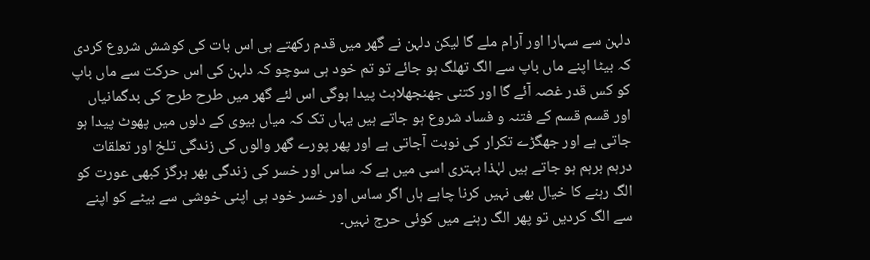دلہن سے سہارا اور آرام ملے گا لیکن دلہن نے گھر میں قدم رکھتے ہی اس بات کی کوشش شروع کردی کہ بیٹا اپنے ماں باپ سے الگ تھلگ ہو جائے تو تم خود ہی سوچو کہ دلہن کی اس حرکت سے ماں باپ کو کس قدر غصہ آئے گا اور کتنی جھنجھلاہٹ پیدا ہوگی اس لئے گھر میں طرح طرح کی بدگمانیاں اور قسم قسم کے فتنہ و فساد شروع ہو جاتے ہیں یہاں تک کہ میاں بیوی کے دلوں میں پھوٹ پیدا ہو جاتی ہے اور جھگڑے تکرار کی نوبت آجاتی ہے اور پھر پورے گھر والوں کی زندگی تلخ اور تعلقات درہم برہم ہو جاتے ہیں لہٰذا بہتری اسی میں ہے کہ ساس اور خسر کی زندگی بھر ہرگز کبھی عورت کو الگ رہنے کا خیال بھی نہیں کرنا چاہے ہاں اگر ساس اور خسر خود ہی اپنی خوشی سے بیٹے کو اپنے سے الگ کردیں تو پھر الگ رہنے میں کوئی حرج نہیں۔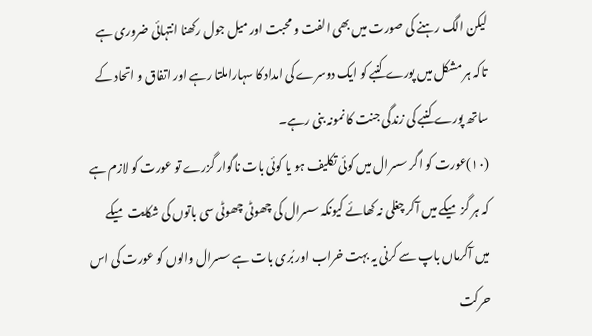لیکن الگ رہنے کی صورت میں بھی الفت و محبت اور میل جول رکھنا انتہائی ضروری ہے تاکہ ہر مشکل میں پورے کنبے کو ایک دوسرے کی امداد کا سہاراملتا رہے اور اتفاق و اتحاد کے ساتھ پورے کنبے کی زندگی جنت کا نمونہ بنی رہے۔
(۱۰)عورت کو اگر سسرال میں کوئی تکلیف ہو یا کوئی بات ناگوار گزرے تو عورت کو لازم ہے کہ ہر گز میکے میں آکر چغلی نہ کھائے کیونکہ سسرال کی چھوٹی چھوٹی سی باتوں کی شکایت میکے میں آکرماں باپ سے کرنی یہ بہت خراب اور بُری بات ہے سسرال والوں کو عورت کی اس حرکت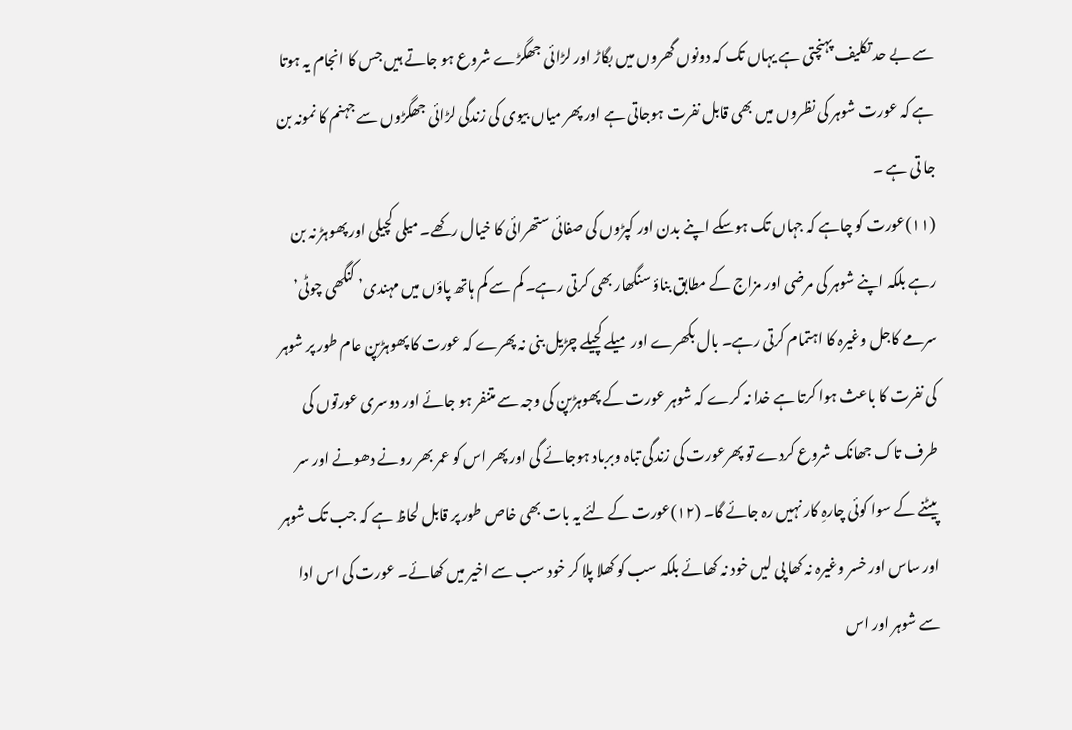سے بے حد تکلیف پہنچتی ہے یہاں تک کہ دونوں گھروں میں بگاڑ اور لڑائی جھگڑے شروع ہو جاتے ہیں جس کا انجام یہ ہوتا ہے کہ عورت شوہر کی نظروں میں بھی قابل نفرت ہوجاتی ہے اور پھر میاں بیوی کی زندگی لڑائی جھگڑوں سے جہنم کا نمونہ بن جا تی ہے ۔
(۱۱)عورت کو چاہے کہ جہاں تک ہوسکے اپنے بدن اور کپڑوں کی صفائی ستھرائی کا خیال رکھے۔ میلی کچیلی اور پھوہڑ نہ بن رہے بلکہ اپنے شوہر کی مرضی اور مزاج کے مطابق بناؤ سنگھار بھی کرتی رہے۔ کم سے کم ہاتھ پاؤں میں مہندی’ کنگھی چوٹی’ سرمے کاجل وغیرہ کا اہتمام کرتی رہے۔ بال بکھرے اور میلے کچیلے چڑیل بنی نہ پھرے کہ عورت کا پھوہڑپن عام طور پر شوہر کی نفرت کا باعث ہوا کرتا ہے خدا نہ کرے کہ شوہر عورت کے پھوہڑپن کی وجہ سے متنفر ہو جائے اور دوسری عورتوں کی طرف تاک جھانک شروع کردے تو پھرعورت کی زندگی تباہ وبرباد ہوجائے گی اور پھر اس کو عمر بھر رونے دھونے اور سر پیٹنے کے سوا کوئی چارہِ کار نہیں رہ جائے گا۔ (۱۲)عورت کے لئے یہ بات بھی خاص طور پر قابل لحاظ ہے کہ جب تک شوہر اور ساس اور خسر وغیرہ نہ کھا پی لیں خود نہ کھائے بلکہ سب کو کھلا پلا کر خود سب سے اخیر میں کھائے۔ عورت کی اس ادا سے شوہر اور اس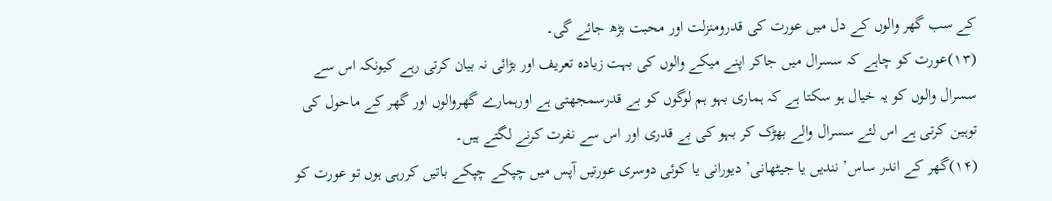کے سب گھر والوں کے دل میں عورت کی قدرومنزلت اور محبت بڑھ جائے گی۔
(۱۳)عورت کو چاہے کہ سسرال میں جاکر اپنے میکے والوں کی بہت زیادہ تعریف اور بڑائی نہ بیان کرتی رہے کیونکہ اس سے سسرال والوں کو یہ خیال ہو سکتا ہے کہ ہماری بہو ہم لوگوں کو بے قدرسمجھتی ہے اورہمارے گھروالوں اور گھر کے ماحول کی توہین کرتی ہے اس لئے سسرال والے بھڑک کر بہو کی بے قدری اور اس سے نفرت کرنے لگتے ہیں۔
(۱۴)گھر کے اندر ساس’ نندیں یا جیٹھانی’ دیورانی یا کوئی دوسری عورتیں آپس میں چپکے چپکے باتیں کررہی ہوں تو عورت کو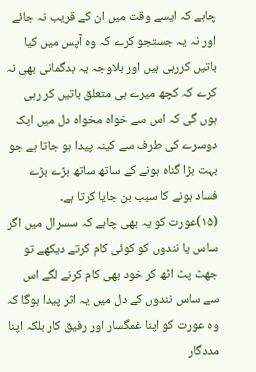چاہے کہ ایسے وقت میں ان کے قریب نہ جائے اور نہ یہ جستجو کرے کہ وہ آپس میں کیا باتیں کررہی ہیں اور بلاوجہ یہ بدگمانی بھی نہ کرے کہ کچھ میرے ہی متعلق باتیں کر رہی ہوں گی کہ اس سے خواہ مخواہ دل میں ایک دوسرے کی طرف سے کینہ پیدا ہو جاتا ہے جو بہت بڑا گناہ ہونے کے ساتھ ساتھ بڑے بڑے فساد ہونے کا سبب بن جایا کرتا ہے۔
(۱۵)عورت کو یہ بھی چاہے کہ سسرال میں اگر ساس یا نندوں کو کوئی کام کرتے دیکھے تو جھٹ پٹ اٹھ کر خود بھی کام کرنے لگے اس سے ساس نندوں کے دل میں یہ اثر پیدا ہوگا کہ وہ عورت کو اپنا غمگسار اور رفیق کار بلکہ اپنا مددگار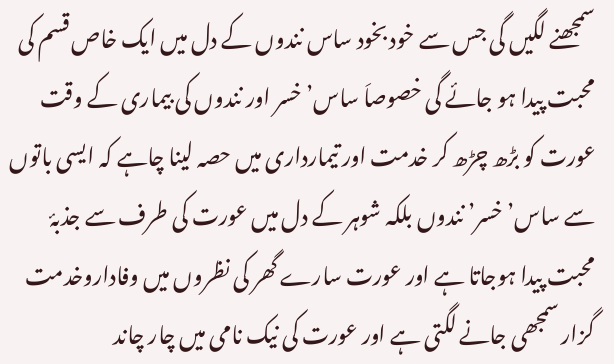سمجھنے لگیں گی جس سے خود بخود ساس نندوں کے دل میں ایک خاص قسم کی محبت پیدا ہو جائے گی خصوصاَ ساس’ خسر اور نندوں کی بیماری کے وقت عورت کو بڑھ چڑھ کر خدمت اور تیمارداری میں حصہ لینا چاہے کہ ایسی باتوں سے ساس’ خسر’ نندوں بلکہ شوہر کے دل میں عورت کی طرف سے جذبۂ محبت پیدا ہوجاتا ہے اور عورت سارے گھر کی نظروں میں وفاداروخدمت گزار سمجھی جانے لگتی ہے اور عورت کی نیک نامی میں چار چاند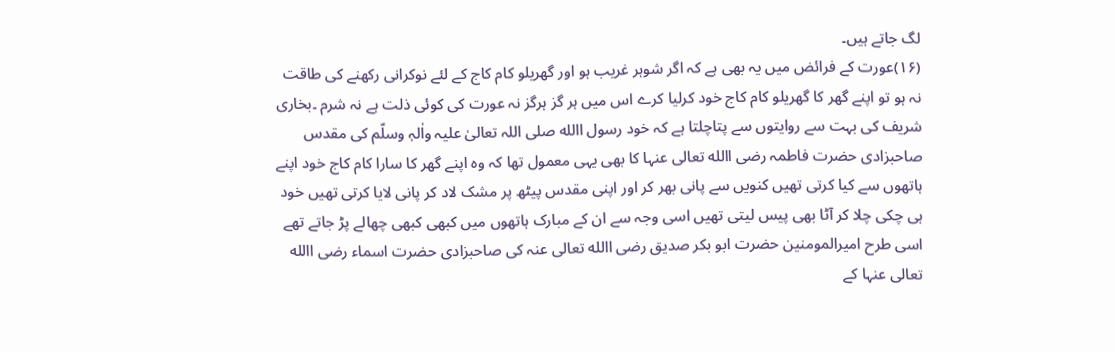لگ جاتے ہیں۔
(۱۶)عورت کے فرائض میں یہ بھی ہے کہ اگر شوہر غریب ہو اور گھریلو کام کاج کے لئے نوکرانی رکھنے کی طاقت نہ ہو تو اپنے گھر کا گھریلو کام کاج خود کرلیا کرے اس میں ہر گز ہرگز نہ عورت کی کوئی ذلت ہے نہ شرم ۔بخاری شریف کی بہت سے روایتوں سے پتاچلتا ہے کہ خود رسول االله صلی اللہ تعالیٰ علیہ واٰلہٖ وسلّم کی مقدس صاحبزادی حضرت فاطمہ رضی االله تعالی عنہا کا بھی یہی معمول تھا کہ وہ اپنے گھر کا سارا کام کاج خود اپنے ہاتھوں سے کیا کرتی تھیں کنویں سے پانی بھر کر اور اپنی مقدس پیٹھ پر مشک لاد کر پانی لایا کرتی تھیں خود ہی چکی چلا کر آٹا بھی پیس لیتی تھیں اسی وجہ سے ان کے مبارک ہاتھوں میں کبھی کبھی چھالے پڑ جاتے تھے اسی طرح امیرالمومنین حضرت ابو بکر صدیق رضی االله تعالی عنہ کی صاحبزادی حضرت اسماء رضی االله تعالی عنہا کے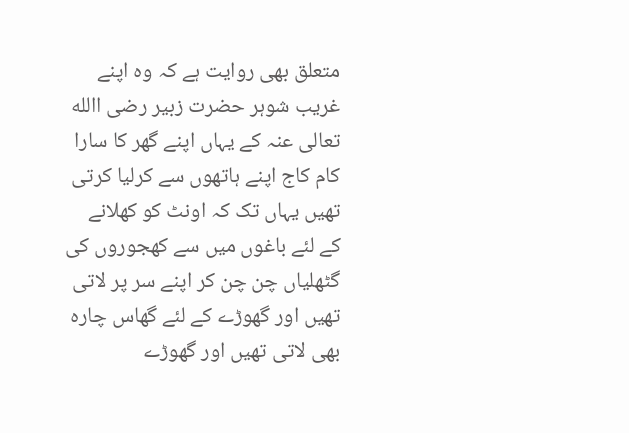متعلق بھی روایت ہے کہ وہ اپنے غریب شوہر حضرت زبیر رضی االله تعالی عنہ کے یہاں اپنے گھر کا سارا کام کاج اپنے ہاتھوں سے کرلیا کرتی تھیں یہاں تک کہ اونٹ کو کھلانے کے لئے باغوں میں سے کھجوروں کی گٹھلیاں چن چن کر اپنے سر پر لاتی تھیں اور گھوڑے کے لئے گھاس چارہ بھی لاتی تھیں اور گھوڑے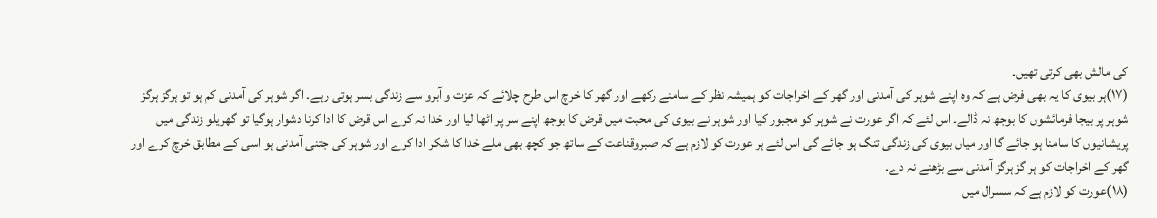کی مالش بھی کرتی تھیں۔
(۱۷)ہر بیوی کا یہ بھی فرض ہے کہ وہ اپنے شوہر کی آمدنی اور گھر کے اخراجات کو ہمیشہ نظر کے سامنے رکھے اور گھر کا خرچ اس طرح چلائے کہ عزت و آبرو سے زندگی بسر ہوتی رہے۔ اگر شوہر کی آمدنی کم ہو تو ہرگز ہرگز شوہر پر بیجا فرمائشوں کا بوجھ نہ ڈالے۔ اس لئے کہ اگر عورت نے شوہر کو مجبور کیا اور شوہر نے بیوی کی محبت میں قرض کا بوجھ اپنے سر پر اٹھا لیا اور خدا نہ کرے اس قرض کا ادا کرنا دشوار ہوگیا تو گھریلو زندگی میں پریشانیوں کا سامنا ہو جائے گا اور میاں بیوی کی زندگی تنگ ہو جائے گی اس لئے ہر عورت کو لازم ہے کہ صبروقناعت کے ساتھ جو کچھ بھی ملے خدا کا شکر ادا کرے اور شوہر کی جتنی آمدنی ہو اسی کے مطابق خرچ کرے اور گھر کے اخراجات کو ہر گز ہرگز آمدنی سے بڑھنے نہ دے۔
(۱۸)عورت کو لازم ہے کہ سسرال میں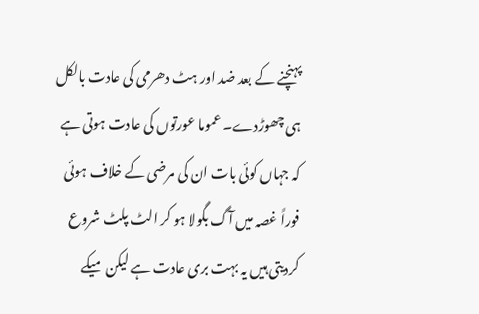پہنچنے کے بعد ضد اور ہٹ دھرمی کی عادت بالکل ہی چھوڑدے۔ عموما عورتوں کی عادت ہوتی ہے کہ جہاں کوئی بات ان کی مرضی کے خلاف ہوئی فوراً غصہ میں آگ بگولا ہو کر الٹ پلٹ شروع کردیتی ہیں یہ بہت بری عادت ہے لیکن میکے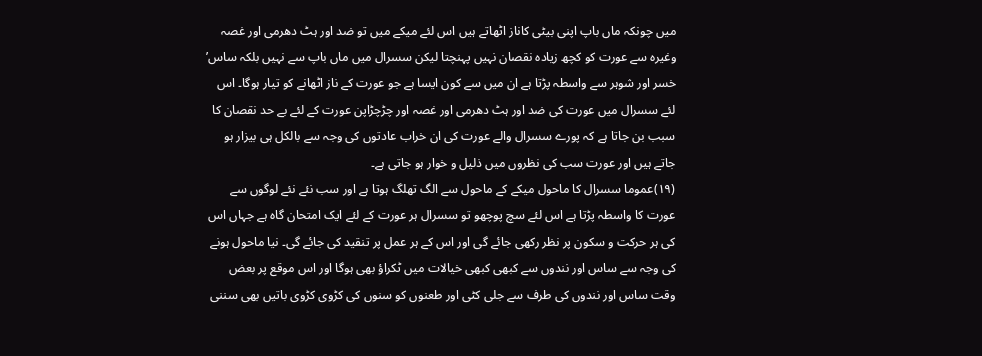میں چونکہ ماں باپ اپنی بیٹی کاناز اٹھاتے ہیں اس لئے میکے میں تو ضد اور ہٹ دھرمی اور غصہ وغیرہ سے عورت کو کچھ زیادہ نقصان نہیں پہنچتا لیکن سسرال میں ماں باپ سے نہیں بلکہ ساس’ خسر اور شوہر سے واسطہ پڑتا ہے ان میں سے کون ایسا ہے جو عورت کے ناز اٹھانے کو تیار ہوگا۔ اس لئے سسرال میں عورت کی ضد اور ہٹ دھرمی اور غصہ اور چڑچڑاپن عورت کے لئے بے حد نقصان کا سبب بن جاتا ہے کہ پورے سسرال والے عورت کی ان خراب عادتوں کی وجہ سے بالکل ہی بیزار ہو جاتے ہیں اور عورت سب کی نظروں میں ذلیل و خوار ہو جاتی ہے۔
(۱۹)عموما سسرال کا ماحول میکے کے ماحول سے الگ تھلگ ہوتا ہے اور سب نئے نئے لوگوں سے عورت کا واسطہ پڑتا ہے اس لئے سچ پوچھو تو سسرال ہر عورت کے لئے ایک امتحان گاہ ہے جہاں اس کی ہر حرکت و سکون پر نظر رکھی جائے گی اور اس کے ہر عمل پر تنقید کی جائے گی۔ نیا ماحول ہونے کی وجہ سے ساس اور نندوں سے کبھی کبھی خیالات میں ٹکراؤ بھی ہوگا اور اس موقع پر بعض وقت ساس اور نندوں کی طرف سے جلی کٹی اور طعنوں کو سنوں کی کڑوی کڑوی باتیں بھی سننی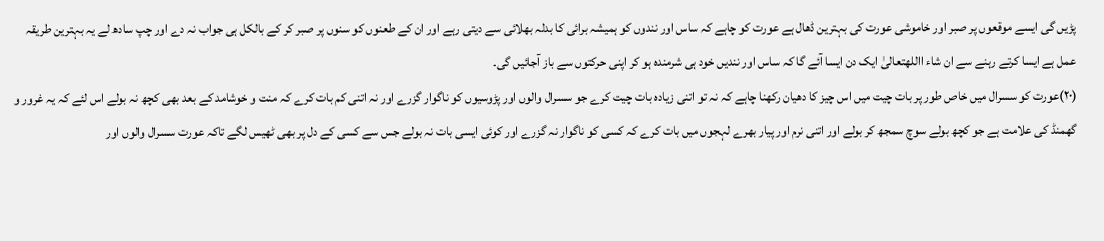پڑیں گی ایسے موقعوں پر صبر اور خاموشی عورت کی بہترین ڈھال ہے عورت کو چاہے کہ ساس اور نندوں کو ہمیشہ برائی کا بدلہ بھلائی سے دیتی رہے اور ان کے طعنوں کو سنوں پر صبر کر کے بالکل ہی جواب نہ دے اور چپ سادھ لے یہ بہترین طریقہ عمل ہے ایسا کرتے رہنے سے ان شاء االلهتعالیٰ ایک دن ایسا آئے گا کہ ساس اور نندیں خود ہی شرمندہ ہو کر اپنی حرکتوں سے باز آجائیں گی۔
(۲۰)عورت کو سسرال میں خاص طور پر بات چیت میں اس چیز کا دھیان رکھنا چاہے کہ نہ تو اتنی زیادہ بات چیت کرے جو سسرال والوں اور پڑوسیوں کو ناگوار گزرے اور نہ اتنی کم بات کرے کہ منت و خوشامد کے بعد بھی کچھ نہ بولے اس لئے کہ یہ غرور و گھمنڈ کی علامت ہے جو کچھ بولے سوچ سمجھ کر بولے اور اتنی نرم اور پیار بھرے لہجوں میں بات کرے کہ کسی کو ناگوار نہ گزرے اور کوئی ایسی بات نہ بولے جس سے کسی کے دل پر بھی ٹھیس لگے تاکہ عورت سسرال والوں اور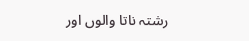رشتہ ناتا والوں اور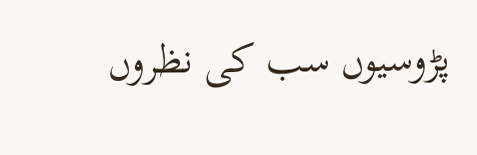پڑوسیوں سب کی نظروں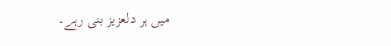میں ہر دلعزیز بنی رہے۔